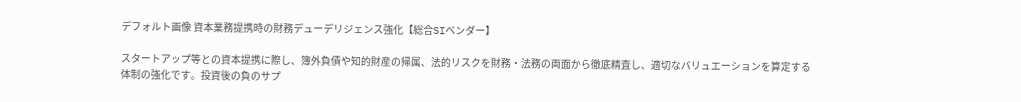デフォルト画像 資本業務提携時の財務デューデリジェンス強化【総合SIベンダー】

スタートアップ等との資本提携に際し、簿外負債や知的財産の帰属、法的リスクを財務・法務の両面から徹底精査し、適切なバリュエーションを算定する体制の強化です。投資後の負のサプ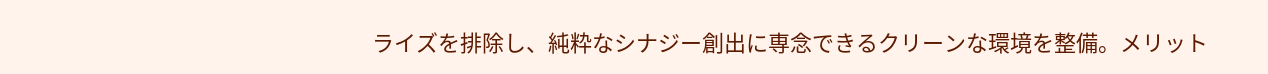ライズを排除し、純粋なシナジー創出に専念できるクリーンな環境を整備。メリット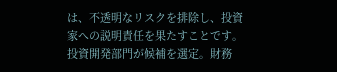は、不透明なリスクを排除し、投資家への説明責任を果たすことです。投資開発部門が候補を選定。財務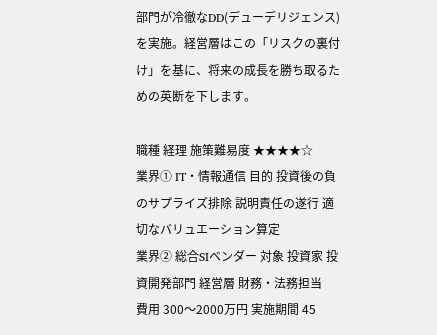部門が冷徹なDD(デューデリジェンス)を実施。経営層はこの「リスクの裏付け」を基に、将来の成長を勝ち取るための英断を下します。

職種 経理 施策難易度 ★★★★☆
業界① IT・情報通信 目的 投資後の負のサプライズ排除 説明責任の遂行 適切なバリュエーション算定
業界② 総合SIベンダー 対象 投資家 投資開発部門 経営層 財務・法務担当
費用 300〜2000万円 実施期間 45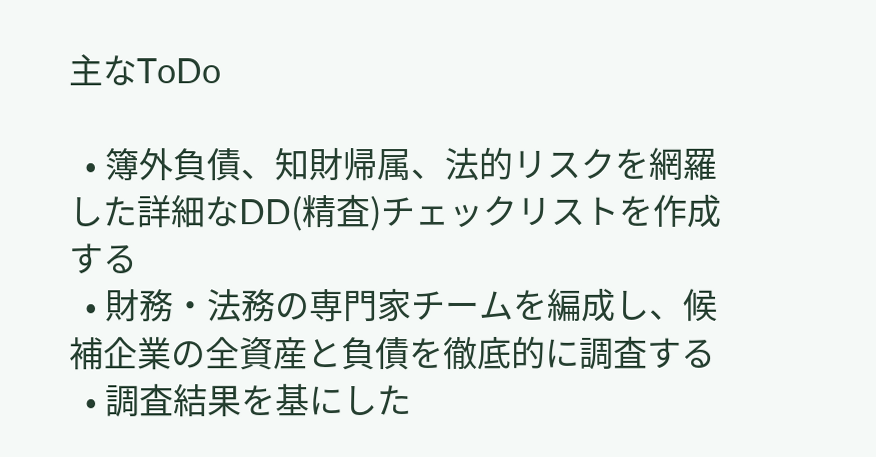主なToDo

  • 簿外負債、知財帰属、法的リスクを網羅した詳細なDD(精査)チェックリストを作成する
  • 財務・法務の専門家チームを編成し、候補企業の全資産と負債を徹底的に調査する
  • 調査結果を基にした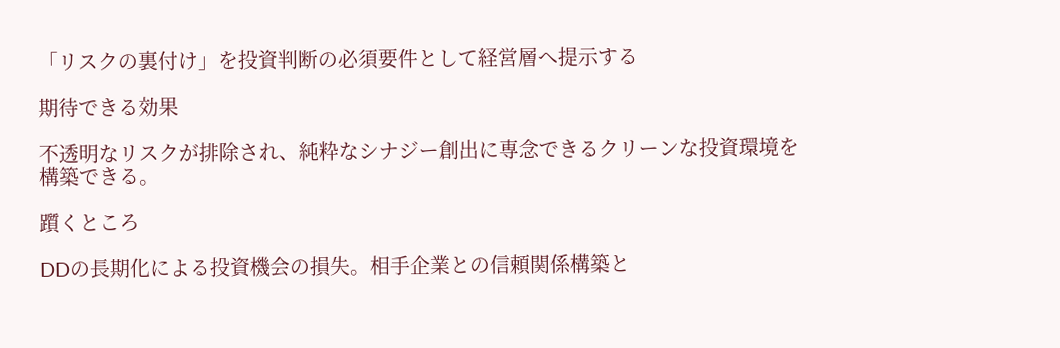「リスクの裏付け」を投資判断の必須要件として経営層へ提示する

期待できる効果

不透明なリスクが排除され、純粋なシナジー創出に専念できるクリーンな投資環境を構築できる。

躓くところ

DDの長期化による投資機会の損失。相手企業との信頼関係構築と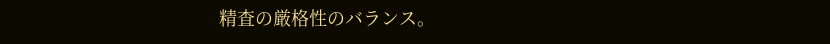精査の厳格性のバランス。